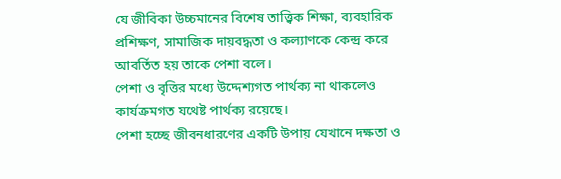যে জীবিকা উচ্চমানের বিশেষ তাত্ত্বিক শিক্ষা, ব্যবহারিক প্রশিক্ষণ, সামাজিক দায়বদ্ধতা ও কল্যাণকে কেন্দ্র করে আবর্তিত হয় তাকে পেশা বলে।
পেশা ও বৃত্তির মধ্যে উদ্দেশ্যগত পার্থক্য না থাকলেও কার্যক্রমগত যথেষ্ট পার্থক্য রয়েছে।
পেশা হচ্ছে জীবনধারণের একটি উপায় যেখানে দক্ষতা ও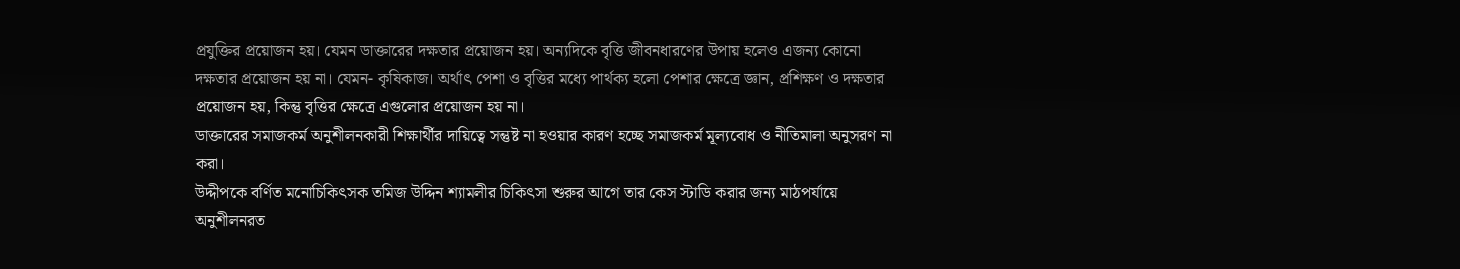প্রযুক্তির প্রয়োজন হয়। যেমন ডাক্তারের দক্ষতার প্রয়োজন হয়। অন্যদিকে বৃত্তি জীবনধারণের উপায় হলেও এজন্য কোনো দক্ষতার প্রয়োজন হয় না। যেমন- কৃষিকাজ। অর্থাৎ পেশা ও বৃত্তির মধ্যে পার্থক্য হলো পেশার ক্ষেত্রে জ্ঞান, প্রশিক্ষণ ও দক্ষতার প্রয়োজন হয়, কিন্তু বৃত্তির ক্ষেত্রে এগুলোর প্রয়োজন হয় না।
ডাক্তারের সমাজকর্ম অনুশীলনকারী শিক্ষার্থীর দায়িত্বে সন্তুষ্ট না হওয়ার কারণ হচ্ছে সমাজকর্ম মূল্যবোধ ও নীতিমালা অনুসরণ না করা।
উদ্দীপকে বর্ণিত মনোচিকিৎসক তমিজ উদ্দিন শ্যামলীর চিকিৎসা শুরুর আগে তার কেস স্টাডি করার জন্য মাঠপর্যায়ে অনুশীলনরত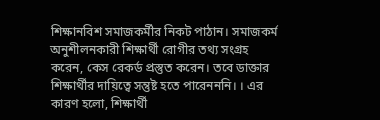শিক্ষানবিশ সমাজকর্মীর নিকট পাঠান। সমাজকর্ম অনুশীলনকারী শিক্ষার্থী রোগীর তথ্য সংগ্রহ করেন, কেস রেকর্ড প্রস্তুত করেন। তবে ডাক্তার শিক্ষার্থীর দায়িত্বে সন্তুষ্ট হতে পারেনননি। । এর কারণ হলো, শিক্ষার্থী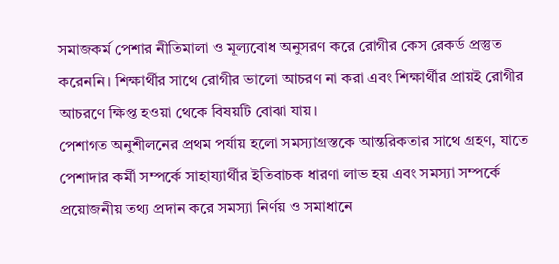সমাজকর্ম পেশার নীতিমালা ও মূল্যবোধ অনুসরণ করে রোগীর কেস রেকর্ড প্রস্তুত করেননি। শিক্ষার্থীর সাথে রোগীর ভালো আচরণ না করা এবং শিক্ষার্থীর প্রায়ই রোগীর আচরণে ক্ষিপ্ত হওয়া থেকে বিষয়টি বোঝা যায়।
পেশাগত অনুশীলনের প্রথম পর্যায় হলো সমস্যাগ্রস্তকে আন্তরিকতার সাথে গ্রহণ, যাতে পেশাদার কর্মী সম্পর্কে সাহায্যার্থীর ইতিবাচক ধারণা লাভ হয় এবং সমস্যা সম্পর্কে প্রয়োজনীয় তথ্য প্রদান করে সমস্যা নির্ণয় ও সমাধানে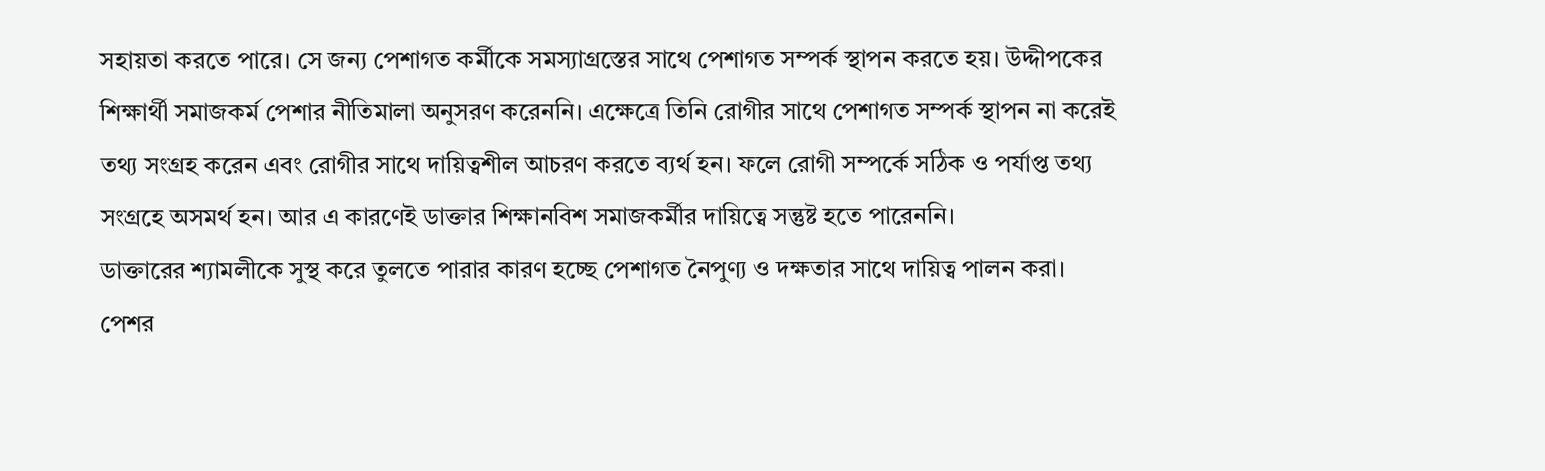সহায়তা করতে পারে। সে জন্য পেশাগত কর্মীকে সমস্যাগ্রস্তের সাথে পেশাগত সম্পর্ক স্থাপন করতে হয়। উদ্দীপকের শিক্ষার্থী সমাজকর্ম পেশার নীতিমালা অনুসরণ করেননি। এক্ষেত্রে তিনি রোগীর সাথে পেশাগত সম্পর্ক স্থাপন না করেই তথ্য সংগ্রহ করেন এবং রোগীর সাথে দায়িত্বশীল আচরণ করতে ব্যর্থ হন। ফলে রোগী সম্পর্কে সঠিক ও পর্যাপ্ত তথ্য সংগ্রহে অসমর্থ হন। আর এ কারণেই ডাক্তার শিক্ষানবিশ সমাজকর্মীর দায়িত্বে সন্তুষ্ট হতে পারেননি।
ডাক্তারের শ্যামলীকে সুস্থ করে তুলতে পারার কারণ হচ্ছে পেশাগত নৈপুণ্য ও দক্ষতার সাথে দায়িত্ব পালন করা।
পেশর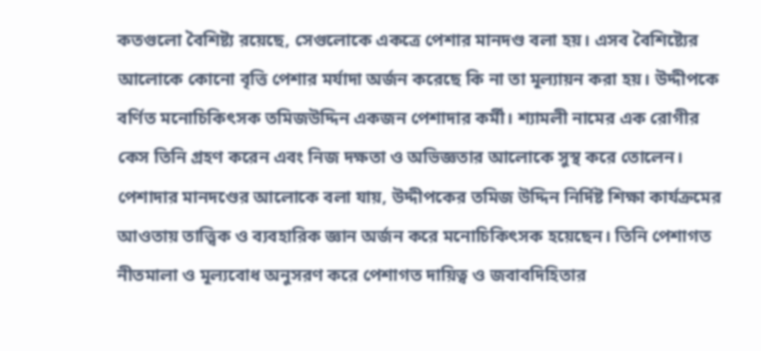কতগুলো বৈশিষ্ট্য রয়েছে, সেগুলোকে একত্রে পেশার মানদণ্ড বলা হয়। এসব বৈশিষ্ট্যের আলোকে কোনো বৃত্তি পেশার মর্যাদা অর্জন করেছে কি না তা মূল্যায়ন করা হয়। উদ্দীপকে বর্ণিত মনোচিকিৎসক তমিজউদ্দিন একজন পেশাদার কর্মী। শ্যামলী নামের এক রোগীর কেস তিনি গ্রহণ করেন এবং নিজ দক্ষতা ও অভিজ্ঞতার আলোকে সুস্থ করে তোলেন। পেশাদার মানদণ্ডের আলোকে বলা যায়, উদ্দীপকের তমিজ উদ্দিন নির্দিষ্ট শিক্ষা কার্যক্রমের আওতায় তাত্ত্বিক ও ব্যবহারিক জ্ঞান অর্জন করে মনোচিকিৎসক হয়েছেন। তিনি পেশাগত নীতমালা ও মূল্যবোধ অনুসরণ করে পেশাগত দায়িত্ব ও জবাবদিহিতার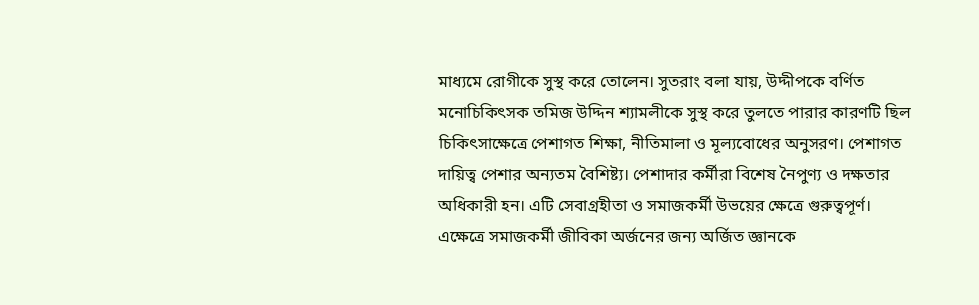মাধ্যমে রোগীকে সুস্থ করে তোলেন। সুতরাং বলা যায়, উদ্দীপকে বর্ণিত মনোচিকিৎসক তমিজ উদ্দিন শ্যামলীকে সুস্থ করে তুলতে পারার কারণটি ছিল চিকিৎসাক্ষেত্রে পেশাগত শিক্ষা, নীতিমালা ও মূল্যবোধের অনুসরণ। পেশাগত দায়িত্ব পেশার অন্যতম বৈশিষ্ট্য। পেশাদার কর্মীরা বিশেষ নৈপুণ্য ও দক্ষতার অধিকারী হন। এটি সেবাগ্রহীতা ও সমাজকর্মী উভয়ের ক্ষেত্রে গুরুত্বপূর্ণ। এক্ষেত্রে সমাজকর্মী জীবিকা অর্জনের জন্য অর্জিত জ্ঞানকে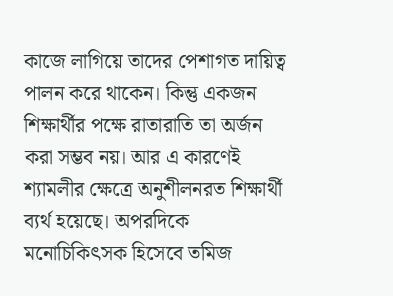কাজে লাগিয়ে তাদের পেশাগত দায়িত্ব পালন করে থাকেন। কিন্তু একজন শিক্ষার্থীর পক্ষে রাতারাতি তা অর্জন করা সম্ভব নয়। আর এ কারণেই শ্যামলীর ক্ষেত্রে অনুশীলনরত শিক্ষার্থী ব্যর্থ হয়েছে। অপরদিকে মনোচিকিৎসক হিসেবে তমিজ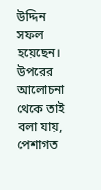উদ্দিন সফল হয়েছেন।
উপরের আলোচনা থেকে তাই বলা যায়, পেশাগত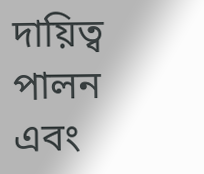দায়িত্ব পালন এবং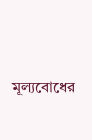মূল্যবোধের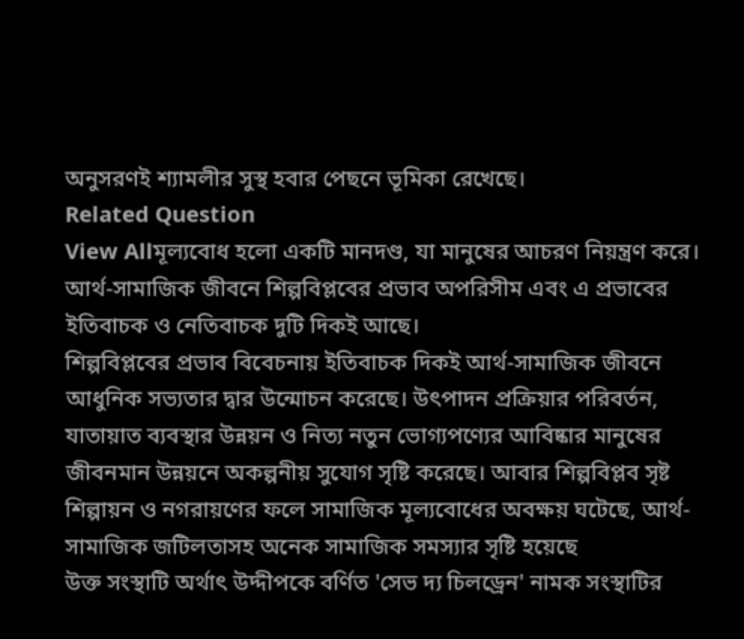অনুসরণই শ্যামলীর সুস্থ হবার পেছনে ভূমিকা রেখেছে।
Related Question
View Allমূল্যবোধ হলো একটি মানদণ্ড, যা মানুষের আচরণ নিয়ন্ত্রণ করে।
আর্থ-সামাজিক জীবনে শিল্পবিপ্লবের প্রভাব অপরিসীম এবং এ প্রভাবের ইতিবাচক ও নেতিবাচক দুটি দিকই আছে।
শিল্পবিপ্লবের প্রভাব বিবেচনায় ইতিবাচক দিকই আর্থ-সামাজিক জীবনে আধুনিক সভ্যতার দ্বার উন্মোচন করেছে। উৎপাদন প্রক্রিয়ার পরিবর্তন, যাতায়াত ব্যবস্থার উন্নয়ন ও নিত্য নতুন ভোগ্যপণ্যের আবিষ্কার মানুষের জীবনমান উন্নয়নে অকল্পনীয় সুযোগ সৃষ্টি করেছে। আবার শিল্পবিপ্লব সৃষ্ট শিল্পায়ন ও নগরায়ণের ফলে সামাজিক মূল্যবোধের অবক্ষয় ঘটেছে, আর্থ-সামাজিক জটিলতাসহ অনেক সামাজিক সমস্যার সৃষ্টি হয়েছে
উক্ত সংস্থাটি অর্থাৎ উদ্দীপকে বর্ণিত 'সেভ দ্য চিলড্রেন' নামক সংস্থাটির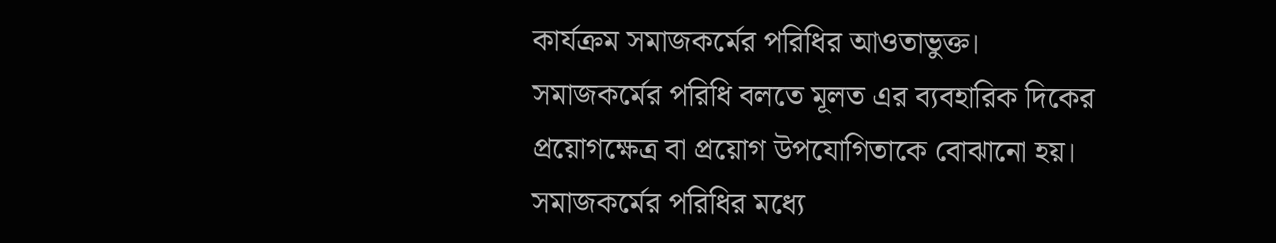কার্যক্রম সমাজকর্মের পরিধির আওতাভুক্ত।
সমাজকর্মের পরিধি বলতে মূলত এর ব্যবহারিক দিকের প্রয়োগক্ষেত্র বা প্রয়োগ উপযোগিতাকে বোঝানো হয়। সমাজকর্মের পরিধির মধ্যে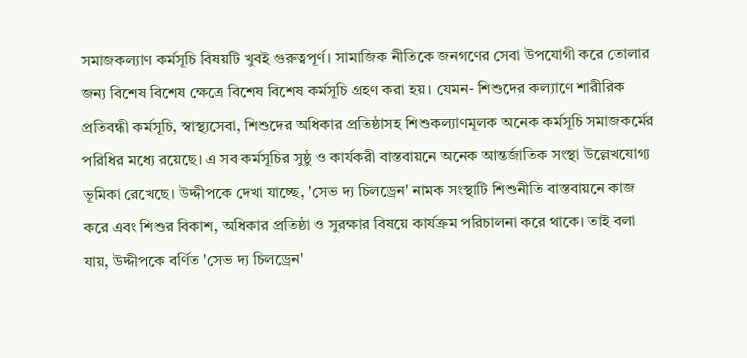সমাজকল্যাণ কর্মসূচি বিষয়টি খুবই গুরুত্বপূর্ণ। সামাজিক নীতিকে জনগণের সেবা উপযোগী করে তোলার জন্য বিশেষ বিশেষ ক্ষেত্রে বিশেষ বিশেষ কর্মসূচি গ্রহণ করা হয়। যেমন- শিশুদের কল্যাণে শারীরিক প্রতিবন্ধী কর্মসূচি, স্বাস্থ্যসেবা, শিশুদের অধিকার প্রতিষ্ঠাসহ শিশুকল্যাণমূলক অনেক কর্মসূচি সমাজকর্মের পরিধির মধ্যে রয়েছে। এ সব কর্মসূচির সুষ্ঠু ও কার্যকরী বাস্তবায়নে অনেক আন্তর্জাতিক সংস্থা উল্লেখযোগ্য ভূমিকা রেখেছে। উদ্দীপকে দেখা যাচ্ছে, 'সেভ দ্য চিলড্রেন' নামক সংস্থাটি শিশুনীতি বাস্তবায়নে কাজ করে এবং শিশুর বিকাশ, অধিকার প্রতিষ্ঠা ও সুরক্ষার বিষয়ে কার্যক্রম পরিচালনা করে থাকে। তাই বলা যায়, উদ্দীপকে বর্ণিত 'সেভ দ্য চিলড্রেন'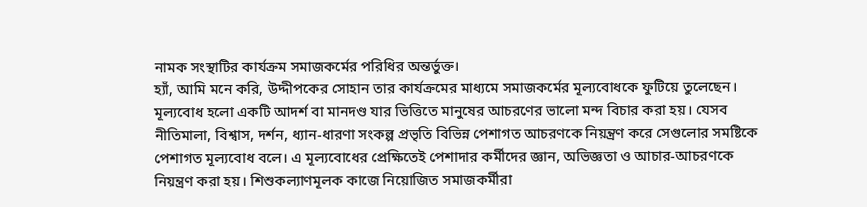নামক সংস্থাটির কার্যক্রম সমাজকর্মের পরিধির অন্তর্ভুক্ত।
হ্যাঁ, আমি মনে করি, উদ্দীপকের সোহান তার কার্যক্রমের মাধ্যমে সমাজকর্মের মূল্যবোধকে ফুটিয়ে তুলেছেন।
মূল্যবোধ হলো একটি আদর্শ বা মানদণ্ড যার ভিত্তিতে মানুষের আচরণের ভালো মন্দ বিচার করা হয়। যেসব নীতিমালা, বিশ্বাস, দর্শন, ধ্যান-ধারণা সংকল্প প্রভৃতি বিভিন্ন পেশাগত আচরণকে নিয়ন্ত্রণ করে সেগুলোর সমষ্টিকে পেশাগত মূল্যবোধ বলে। এ মূল্যবোধের প্রেক্ষিতেই পেশাদার কর্মীদের জ্ঞান, অভিজ্ঞতা ও আচার-আচরণকে নিয়ন্ত্রণ করা হয়। শিশুকল্যাণমূলক কাজে নিয়োজিত সমাজকর্মীরা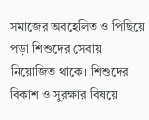সমাজের অবহেলিত ও পিছিয়ে পড়া শিশুদের সেবায় নিয়োজিত থাকে। শিশুদের বিকাশ ও সুরক্ষার বিষয়ে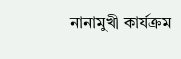নানামুখী কার্যক্রম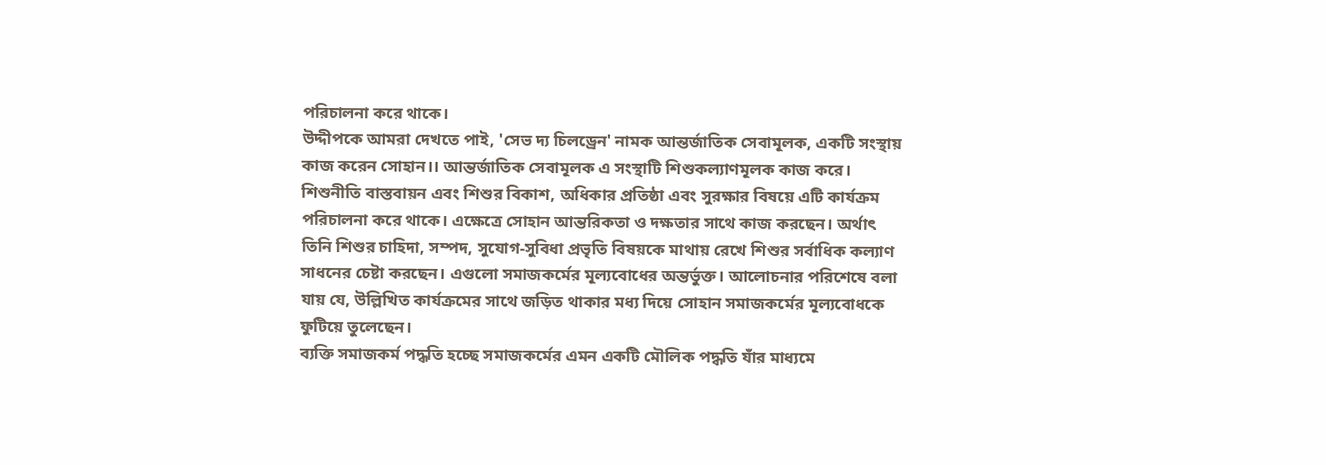পরিচালনা করে থাকে।
উদ্দীপকে আমরা দেখতে পাই, 'সেভ দ্য চিলড্রেন' নামক আন্তর্জাতিক সেবামূলক, একটি সংস্থায় কাজ করেন সোহান।। আন্তর্জাতিক সেবামূলক এ সংস্থাটি শিশুকল্যাণমূলক কাজ করে। শিশুনীতি বাস্তবায়ন এবং শিশুর বিকাশ, অধিকার প্রতিষ্ঠা এবং সুরক্ষার বিষয়ে এটি কার্যক্রম পরিচালনা করে থাকে। এক্ষেত্রে সোহান আন্তরিকতা ও দক্ষতার সাথে কাজ করছেন। অর্থাৎ তিনি শিশুর চাহিদা, সম্পদ, সুযোগ-সুবিধা প্রভৃতি বিষয়কে মাথায় রেখে শিশুর সর্বাধিক কল্যাণ সাধনের চেষ্টা করছেন। এগুলো সমাজকর্মের মূল্যবোধের অন্তর্ভুক্ত। আলোচনার পরিশেষে বলা যায় যে, উল্লিখিত কার্যক্রমের সাথে জড়িত থাকার মধ্য দিয়ে সোহান সমাজকর্মের মূল্যবোধকে ফুটিয়ে তুলেছেন।
ব্যক্তি সমাজকর্ম পদ্ধতি হচ্ছে সমাজকর্মের এমন একটি মৌলিক পদ্ধতি যাঁর মাধ্যমে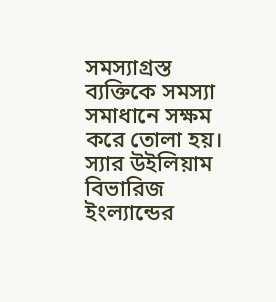সমস্যাগ্রস্ত ব্যক্তিকে সমস্যা সমাধানে সক্ষম করে তোলা হয়।
স্যার উইলিয়াম বিভারিজ ইংল্যান্ডের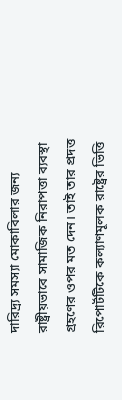দারিদ্র্য সমস্যা মোকাবিলার জন্য রাষ্ট্রীয়ভাবে সামাজিক নিরাপত্তা ব্যবস্থা গ্রহণের ওপর মত দেন। তাই তার প্রদত্ত রিপোর্টটিকে কল্যাণমূলক রাষ্ট্রের ভিত্তি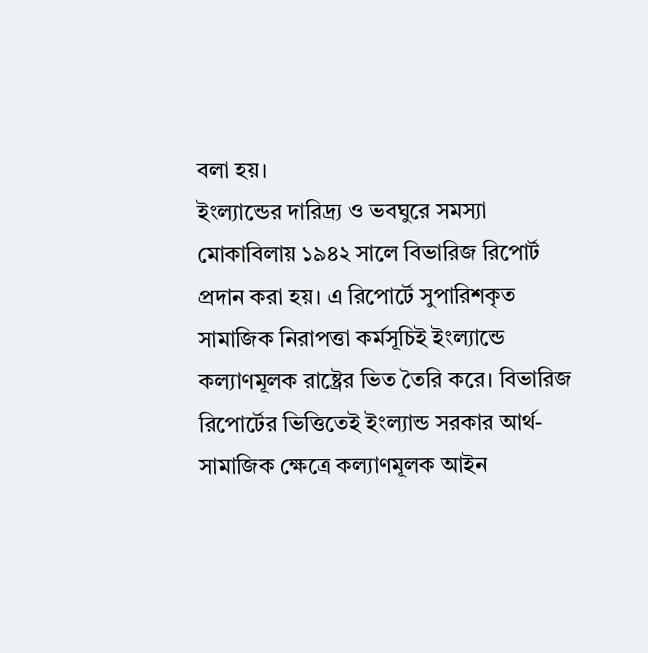বলা হয়।
ইংল্যান্ডের দারিদ্র্য ও ভবঘুরে সমস্যা মোকাবিলায় ১৯৪২ সালে বিভারিজ রিপোর্ট প্রদান করা হয়। এ রিপোর্টে সুপারিশকৃত সামাজিক নিরাপত্তা কর্মসূচিই ইংল্যান্ডে কল্যাণমূলক রাষ্ট্রের ভিত তৈরি করে। বিভারিজ রিপোর্টের ভিত্তিতেই ইংল্যান্ড সরকার আর্থ-সামাজিক ক্ষেত্রে কল্যাণমূলক আইন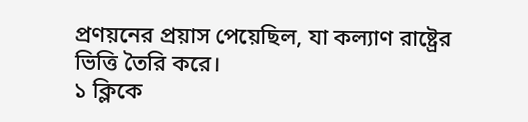প্রণয়নের প্রয়াস পেয়েছিল, যা কল্যাণ রাষ্ট্রের ভিত্তি তৈরি করে।
১ ক্লিকে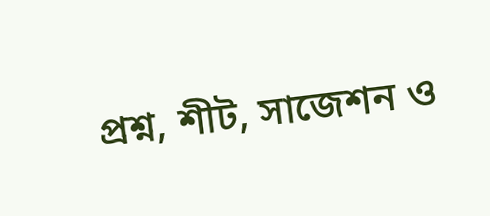প্রশ্ন, শীট, সাজেশন ও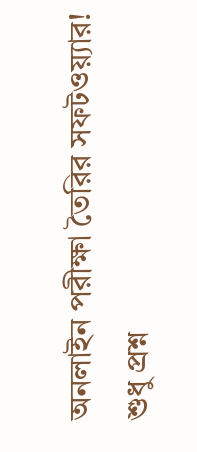অনলাইন পরীক্ষা তৈরির সফটওয়্যার!
শুধু প্রশ্ন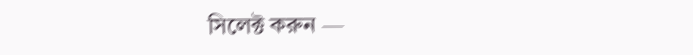সিলেক্ট করুন —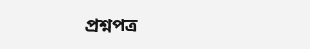প্রশ্নপত্র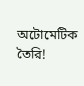অটোমেটিক তৈরি!